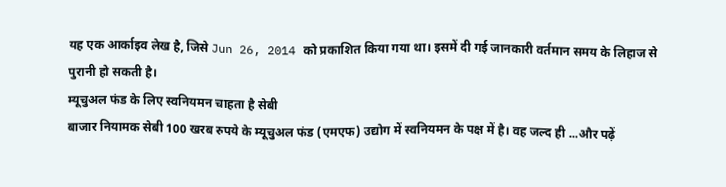यह एक आर्काइव लेख है, जिसे Jun 26, 2014 को प्रकाशित किया गया था। इसमें दी गई जानकारी वर्तमान समय के लिहाज से पुरानी हो सकती है।
म्यूचुअल फंड के लिए स्वनियमन चाहता है सेबी
बाजार नियामक सेबी 100 खरब रुपये के म्यूचुअल फंड (एमएफ) उद्योग में स्वनियमन के पक्ष में है। वह जल्द ही ...और पढ़ें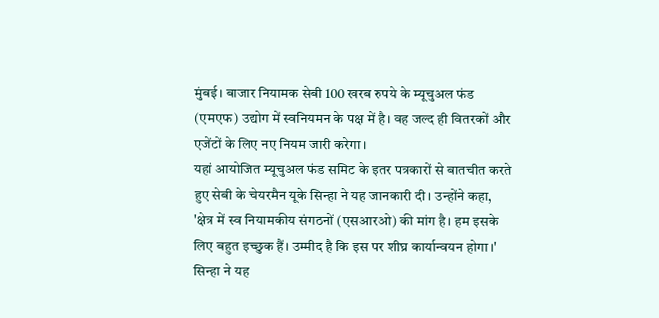मुंबई। बाजार नियामक सेबी 100 खरब रुपये के म्यूचुअल फंड (एमएफ) उद्योग में स्वनियमन के पक्ष में है। वह जल्द ही वितरकों और एजेंटों के लिए नए नियम जारी करेगा।
यहां आयोजित म्यूचुअल फंड समिट के इतर पत्रकारों से बातचीत करते हुए सेबी के चेयरमैन यूके सिन्हा ने यह जानकारी दी। उन्होंने कहा, 'क्षेत्र में स्व नियामकीय संगठनों (एसआरओ) की मांग है। हम इसके लिए बहुत इच्छुक हैं। उम्मीद है कि इस पर शीघ्र कार्यान्वयन होगा।' सिन्हा ने यह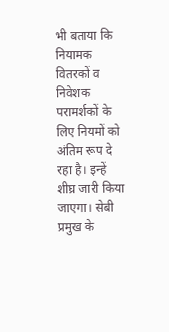भी बताया कि नियामक वितरकों व निवेशक परामर्शकों के लिए नियमों को अंतिम रूप दे रहा है। इन्हें शीघ्र जारी किया जाएगा। सेबी प्रमुख के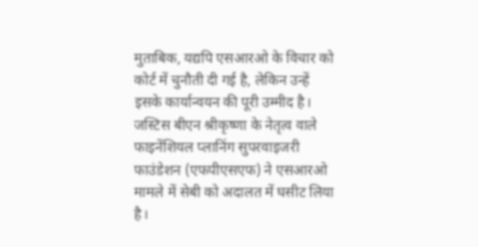मुताबिक, यद्यपि एसआरओ के विचार को कोर्ट में चुनौती दी गई है, लेकिन उन्हें इसके कार्यान्वयन की पूरी उम्मीद है। जस्टिस बीएन श्रीकृष्णा के नेतृत्व वाले फाइनेंशियल प्लानिंग सुपरवाइजरी फाउंडेशन (एफपीएसएफ) ने एसआरओ मामले में सेबी को अदालत में घसीट लिया है।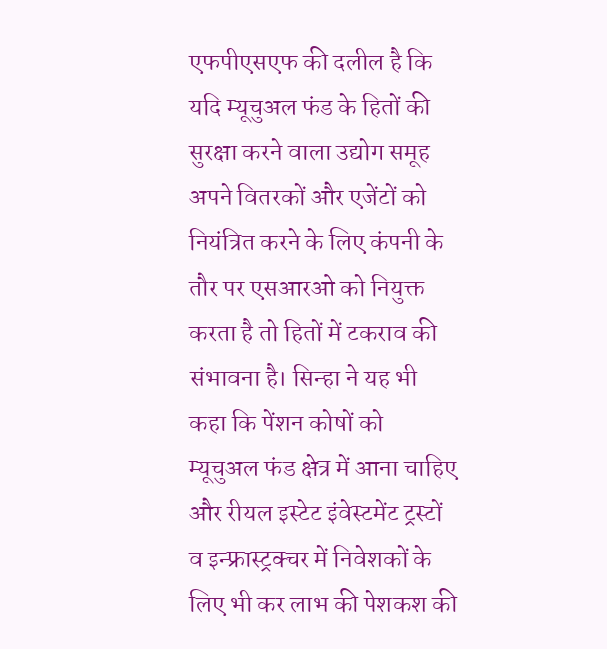एफपीएसएफ की दलील है कि यदि म्यूचुअल फंड के हितों की सुरक्षा करने वाला उद्योग समूह अपने वितरकों और एजेंटों को नियंत्रित करने के लिए कंपनी के तौर पर एसआरओ को नियुक्त करता है तो हितों में टकराव की संभावना है। सिन्हा ने यह भी कहा कि पेंशन कोषों को म्यूचुअल फंड क्षेत्र में आना चाहिए और रीयल इस्टेट इंवेस्टमेंट ट्रस्टों व इन्फ्रास्ट्रक्चर में निवेशकों के लिए भी कर लाभ की पेशकश की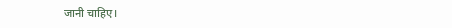जानी चाहिए।